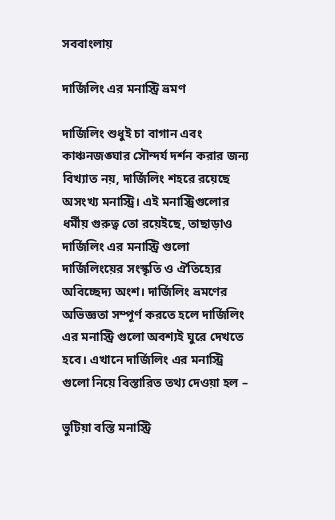সববাংলায়

দার্জিলিং এর মনাস্ট্রি ভ্রমণ

দার্জিলিং শুধুই চা বাগান এবং কাঞ্চনজঙ্ঘার সৌন্দর্য দর্শন করার জন্য বিখ্যাত নয়, দার্জিলিং শহরে রয়েছে অসংখ্য মনাস্ট্রি। এই মনাস্ট্রিগুলোর ধর্মীয় গুরুত্ব তো রয়েইছে, তাছাড়াও দার্জিলিং এর মনাস্ট্রি গুলো দার্জিলিংয়ের সংস্কৃতি ও ঐতিহ্যের অবিচ্ছেদ্য অংশ। দার্জিলিং ভ্রমণের অভিজ্ঞতা সম্পূর্ণ করতে হলে দার্জিলিং এর মনাস্ট্রি গুলো অবশ্যই ঘুরে দেখতে হবে। এখানে দার্জিলিং এর মনাস্ট্রি গুলো নিয়ে বিস্তারিত তথ্য দেওয়া হল –

ভুটিয়া বস্তি মনাস্ট্রি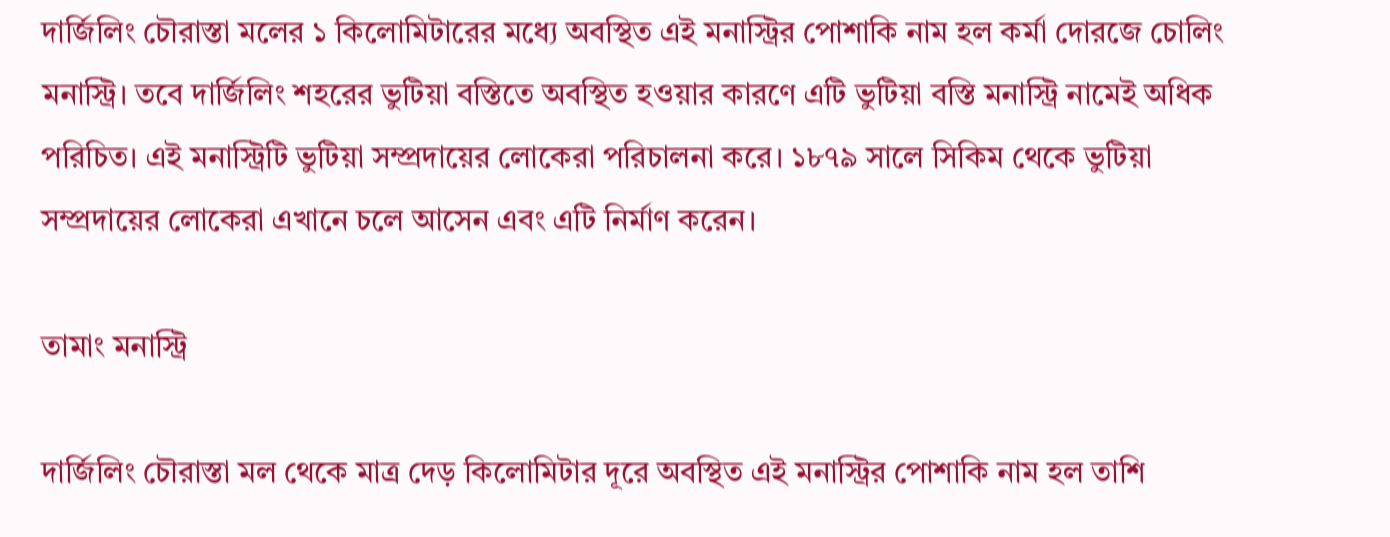দার্জিলিং চৌরাস্তা মলের ১ কিলোমিটারের মধ্যে অবস্থিত এই মনাস্ট্রির পোশাকি নাম হল কর্মা দোরজে চোলিং মনাস্ট্রি। তবে দার্জিলিং শহরের ভুটিয়া বস্তিতে অবস্থিত হওয়ার কারণে এটি ভুটিয়া বস্তি মনাস্ট্রি নামেই অধিক পরিচিত। এই মনাস্ট্রিটি ভুটিয়া সম্প্রদায়ের লোকেরা পরিচালনা করে। ১৮৭৯ সালে সিকিম থেকে ভুটিয়া সম্প্রদায়ের লোকেরা এখানে চলে আসেন এবং এটি নির্মাণ করেন।

তামাং মনাস্ট্রি

দার্জিলিং চৌরাস্তা মল থেকে মাত্র দেড় কিলোমিটার দূরে অবস্থিত এই মনাস্ট্রির পোশাকি নাম হল তাশি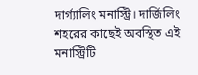দার্গ্যালিং মনাস্ট্রি। দার্জিলিং শহরের কাছেই অবস্থিত এই মনাস্ট্রিটি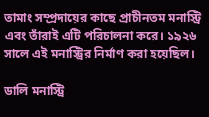তামাং সম্প্রদায়ের কাছে প্রাচীনতম মনাস্ট্রি এবং তাঁরাই এটি পরিচালনা করে। ১৯২৬ সালে এই মনাস্ট্রির নির্মাণ করা হয়েছিল।

ডালি মনাস্ট্রি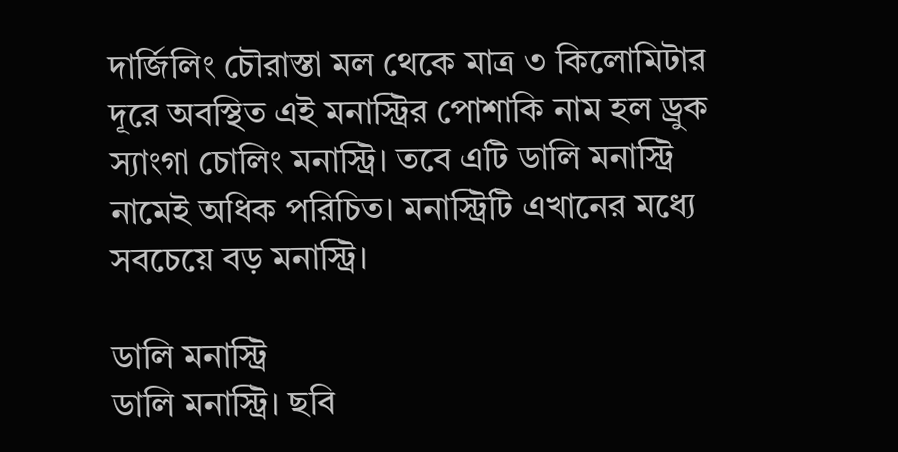দার্জিলিং চৌরাস্তা মল থেকে মাত্র ৩ কিলোমিটার দূরে অবস্থিত এই মনাস্ট্রির পোশাকি নাম হল ড্রুক স্যাংগা চোলিং মনাস্ট্রি। তবে এটি ডালি মনাস্ট্রি নামেই অধিক পরিচিত। মনাস্ট্রিটি এখানের মধ্যে সবচেয়ে বড় মনাস্ট্রি।

ডালি মনাস্ট্রি
ডালি মনাস্ট্রি। ছবি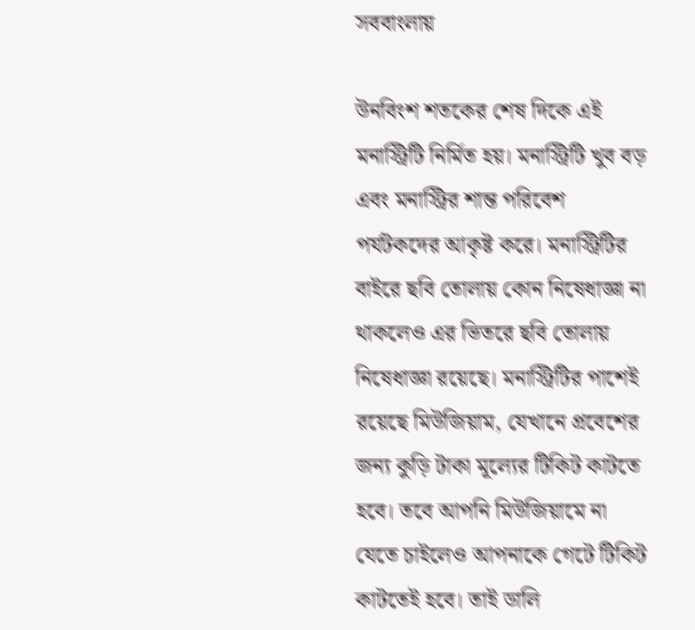সববাংলায়

উনবিংশ শতকের শেষ দিকে এই মনাস্ট্রিটি নির্মিত হয়। মনাস্ট্রিটি খুব বড় এবং মনাস্ট্রির শান্ত পরিবেশ পর্যটকদের আকৃষ্ট করে। মনাস্ট্রিটির বাইরে ছবি তোলায় কোন নিষেধাজ্ঞা না থাকলেও এর ভিতরে ছবি তোলায় নিষেধাজ্ঞা রয়েছে। মনাস্ট্রিটির পাশেই রয়েছে মিউজিয়াম, যেখানে প্রবেশের জন্য কুড়ি টাকা মূল্যের টিকিট কাটতে হবে। তবে আপনি মিউজিয়ামে না যেতে চাইলেও আপনাকে গেটে টিকিট কাটতেই হবে। তাই ডালি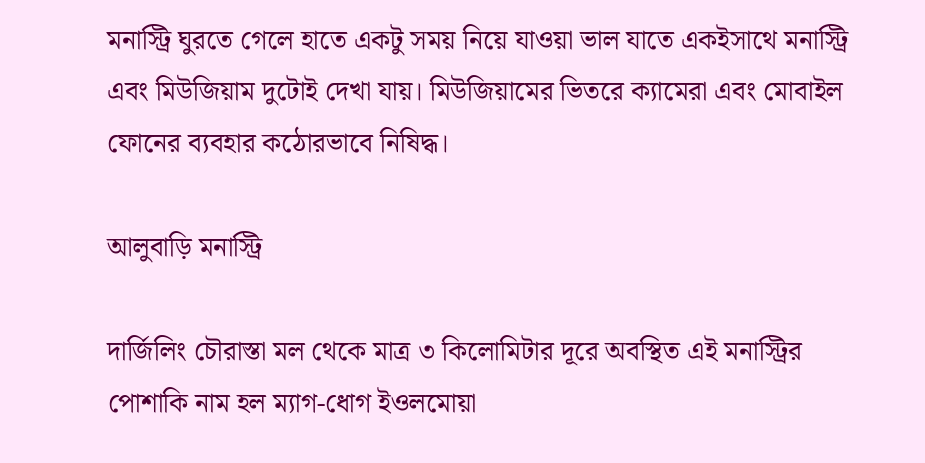মনাস্ট্রি ঘুরতে গেলে হাতে একটু সময় নিয়ে যাওয়া ভাল যাতে একইসাথে মনাস্ট্রি এবং মিউজিয়াম দুটোই দেখা যায়। মিউজিয়ামের ভিতরে ক্যামেরা এবং মোবাইল ফোনের ব্যবহার কঠোরভাবে নিষিদ্ধ।

আলুবাড়ি মনাস্ট্রি

দার্জিলিং চৌরাস্তা মল থেকে মাত্র ৩ কিলোমিটার দূরে অবস্থিত এই মনাস্ট্রির পোশাকি নাম হল ম্যাগ-ধোগ ইওলমোয়া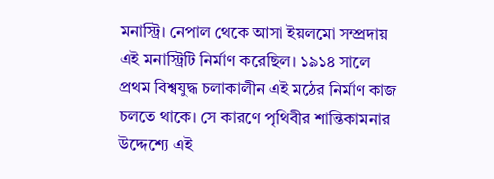মনাস্ট্রি। নেপাল থেকে আসা ইয়লমো সম্প্রদায় এই মনাস্ট্রিটি নির্মাণ করেছিল। ১৯১৪ সালে প্রথম বিশ্বযুদ্ধ চলাকালীন এই মঠের নির্মাণ কাজ চলতে থাকে। সে কারণে পৃথিবীর শান্তিকামনার উদ্দেশ্যে এই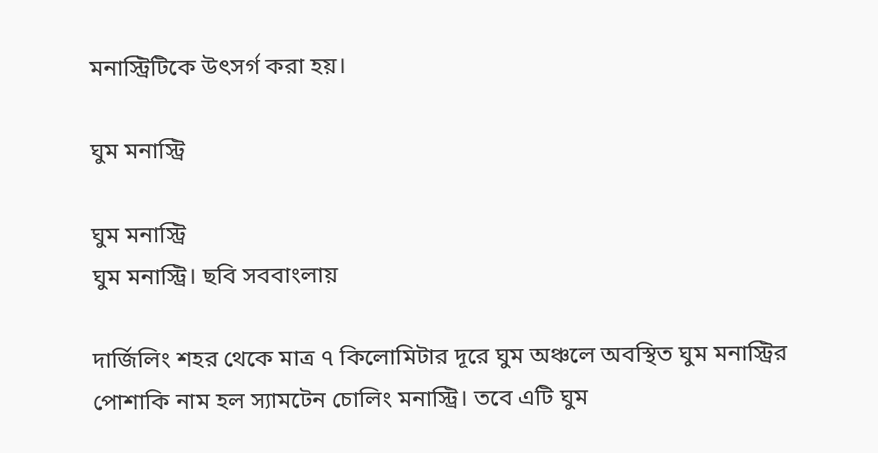মনাস্ট্রিটিকে উৎসর্গ করা হয়।

ঘুম মনাস্ট্রি

ঘুম মনাস্ট্রি
ঘুম মনাস্ট্রি। ছবি সববাংলায়

দার্জিলিং শহর থেকে মাত্র ৭ কিলোমিটার দূরে ঘুম অঞ্চলে অবস্থিত ঘুম মনাস্ট্রির পোশাকি নাম হল স্যামটেন চোলিং মনাস্ট্রি। তবে এটি ঘুম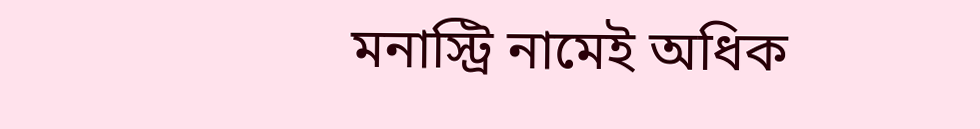মনাস্ট্রি নামেই অধিক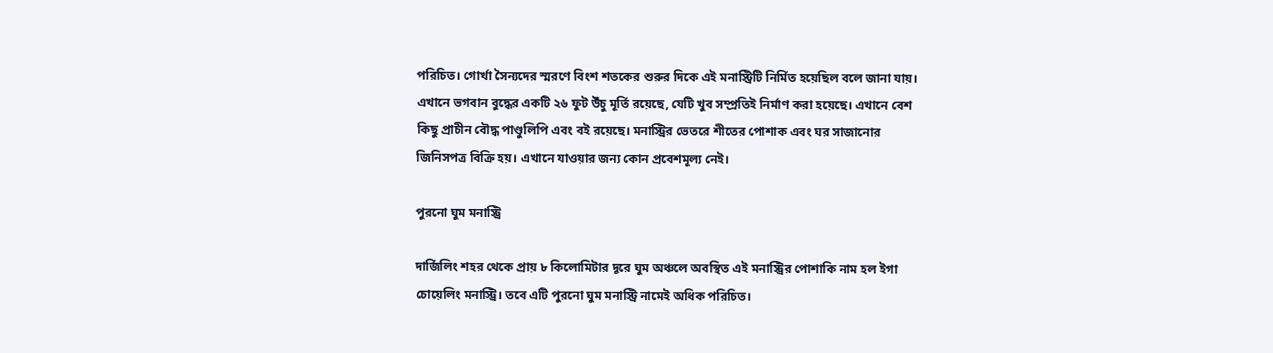পরিচিত। গোর্খা সৈন্যদের স্মরণে বিংশ শতকের শুরুর দিকে এই মনাস্ট্রিটি নির্মিত হয়েছিল বলে জানা যায়। এখানে ভগবান বুদ্ধের একটি ২৬ ফুট উঁচু মূর্তি রয়েছে, যেটি খুব সম্প্রতিই নির্মাণ করা হয়েছে। এখানে বেশ কিছু প্রাচীন বৌদ্ধ পাণ্ডুলিপি এবং বই রয়েছে। মনাস্ট্রির ভেতরে শীতের পোশাক এবং ঘর সাজানোর জিনিসপত্র বিক্রি হয়। এখানে যাওয়ার জন্য কোন প্রবেশমূল্য নেই।

পুরনো ঘুম মনাস্ট্রি

দার্জিলিং শহর থেকে প্রায় ৮ কিলোমিটার দূরে ঘুম অঞ্চলে অবস্থিত এই মনাস্ট্রির পোশাকি নাম হল ইগা চোয়েলিং মনাস্ট্রি। তবে এটি পুরনো ঘুম মনাস্ট্রি নামেই অধিক পরিচিত।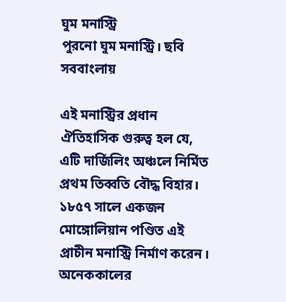ঘুম মনাস্ট্রি
পুরনো ঘুম মনাস্ট্রি। ছবি সববাংলায়

এই মনাস্ট্রির প্রধান ঐতিহাসিক গুরুত্ব হল যে, এটি দার্জিলিং অঞ্চলে নির্মিত প্রথম তিব্বতি বৌদ্ধ বিহার। ১৮৫৭ সালে একজন মোঙ্গোলিয়ান পণ্ডিত এই প্রাচীন মনাস্ট্রি নির্মাণ করেন। অনেককালের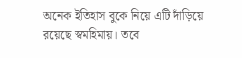অনেক ইতিহাস বুকে নিয়ে এটি দাঁড়িয়ে রয়েছে স্বমহিমায়। তবে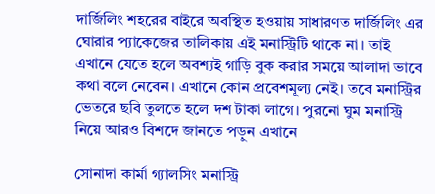দার্জিলিং শহরের বাইরে অবস্থিত হওয়ায় সাধারণত দার্জিলিং এর ঘোরার প্যাকেজের তালিকায় এই মনাস্ট্রিটি থাকে না। তাই এখানে যেতে হলে অবশ্যই গাড়ি বুক করার সময়ে আলাদা ভাবে কথা বলে নেবেন। এখানে কোন প্রবেশমূল্য নেই। তবে মনাস্ট্রির ভেতরে ছবি তুলতে হলে দশ টাকা লাগে। পুরনো ঘুম মনাস্ট্রি নিয়ে আরও বিশদে জানতে পড়ুন এখানে

সোনাদা কার্মা গ্যালসিং মনাস্ট্রি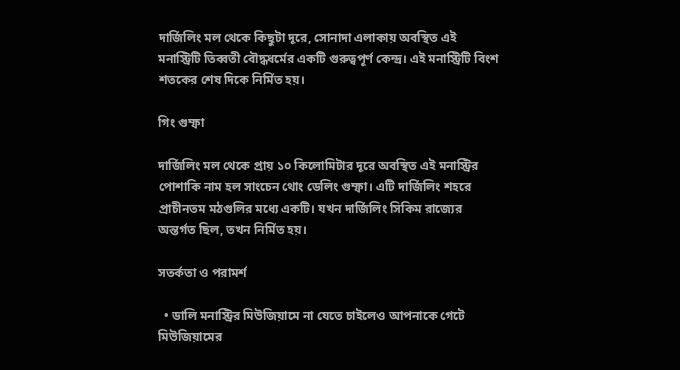দার্জিলিং মল থেকে কিছুটা দূরে, সোনাদা এলাকায় অবস্থিত এই মনাস্ট্রিটি তিব্বতী বৌদ্ধধর্মের একটি গুরুত্বপূর্ণ কেন্দ্র। এই মনাস্ট্রিটি বিংশ শতকের শেষ দিকে নির্মিত হয়।

গিং গুম্ফা

দার্জিলিং মল থেকে প্রায় ১০ কিলোমিটার দূরে অবস্থিত এই মনাস্ট্রির পোশাকি নাম হল সাংচেন থোং ডেলিং গুম্ফা। এটি দার্জিলিং শহরে প্রাচীনতম মঠগুলির মধ্যে একটি। যখন দার্জিলিং সিকিম রাজ্যের অন্তর্গত ছিল, তখন নির্মিত হয়।

সতর্কতা ও পরামর্শ

  • ডালি মনাস্ট্রির মিউজিয়ামে না যেতে চাইলেও আপনাকে গেটে মিউজিয়ামের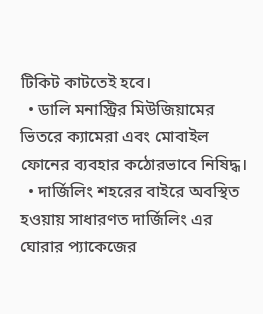টিকিট কাটতেই হবে।
  • ডালি মনাস্ট্রির মিউজিয়ামের ভিতরে ক্যামেরা এবং মোবাইল ফোনের ব্যবহার কঠোরভাবে নিষিদ্ধ।
  • দার্জিলিং শহরের বাইরে অবস্থিত হওয়ায় সাধারণত দার্জিলিং এর ঘোরার প্যাকেজের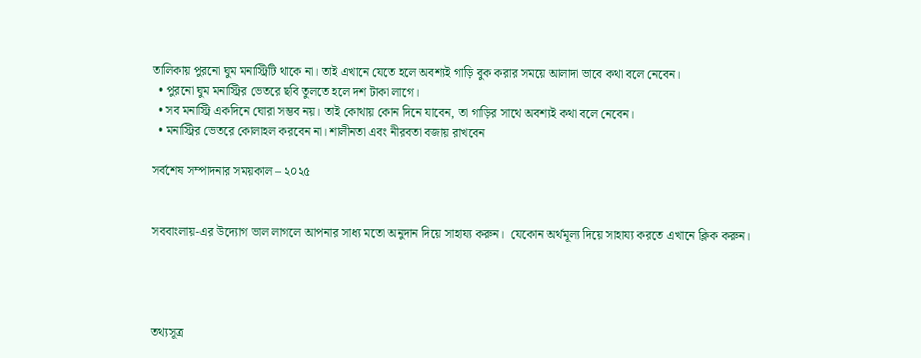তালিকায় পুরনো ঘুম মনাস্ট্রিটি থাকে না। তাই এখানে যেতে হলে অবশ্যই গাড়ি বুক করার সময়ে আলাদা ভাবে কথা বলে নেবেন।
  • পুরনো ঘুম মনাস্ট্রির ভেতরে ছবি তুলতে হলে দশ টাকা লাগে।
  • সব মনাস্ট্রি একদিনে ঘোরা সম্ভব নয়। তাই কোথায় কোন দিনে যাবেন, তা গাড়ির সাথে অবশ্যই কথা বলে নেবেন।
  • মনাস্ট্রির ভেতরে কোলাহল করবেন না। শালীনতা এবং নীরবতা বজায় রাখবেন

সর্বশেষ সম্পাদনার সময়কাল – ২০২৫


সববাংলায়-এর উদ্যোগ ভাল লাগলে আপনার সাধ্য মতো অনুদান দিয়ে সাহায্য করুন।  যেকোন অর্থমূল্য দিয়ে সাহায্য করতে এখানে ক্লিক করুন।




তথ্যসূত্র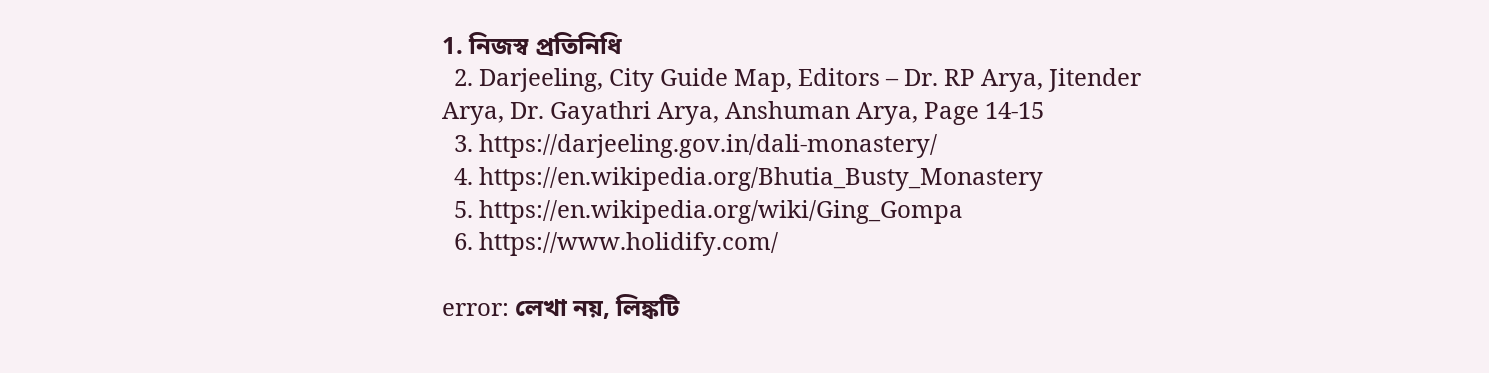1. নিজস্ব প্রতিনিধি
  2. Darjeeling, City Guide Map, Editors – Dr. RP Arya, Jitender Arya, Dr. Gayathri Arya, Anshuman Arya, Page 14-15
  3. https://darjeeling.gov.in/dali-monastery/
  4. https://en.wikipedia.org/Bhutia_Busty_Monastery
  5. https://en.wikipedia.org/wiki/Ging_Gompa
  6. https://www.holidify.com/

error: লেখা নয়, লিঙ্কটি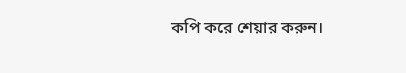কপি করে শেয়ার করুন।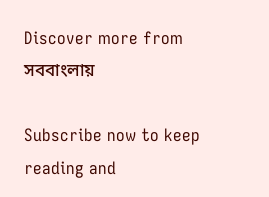Discover more from সববাংলায়

Subscribe now to keep reading and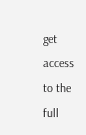get access to the full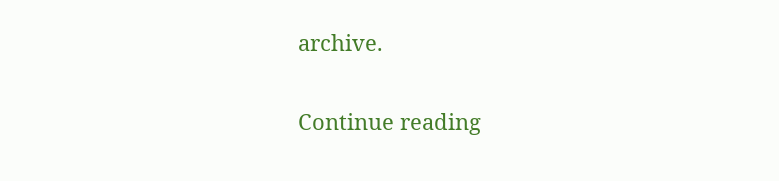archive.

Continue reading